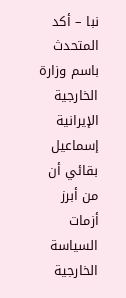نبا – أكد المتحدث باسم وزارة الخارجية الإيرانية إسماعيل بقائي أن من أبرز أزمات السياسة الخارجية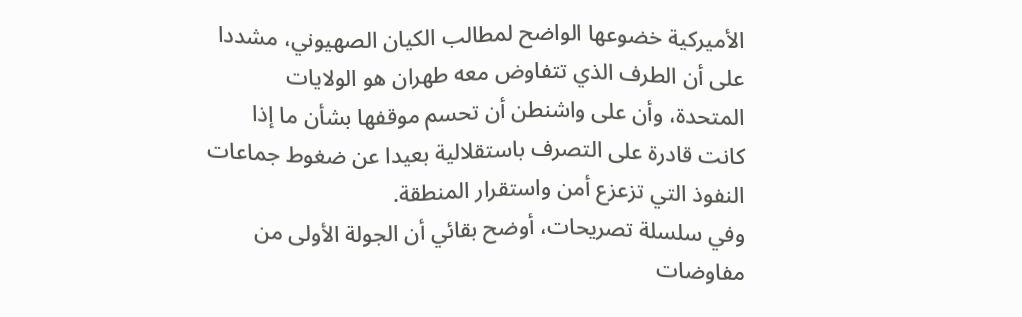الأميركية خضوعها الواضح لمطالب الكيان الصهيوني، مشددا على أن الطرف الذي تتفاوض معه طهران هو الولايات المتحدة، وأن على واشنطن أن تحسم موقفها بشأن ما إذا كانت قادرة على التصرف باستقلالية بعيدا عن ضغوط جماعات النفوذ التي تزعزع أمن واستقرار المنطقة.
وفي سلسلة تصريحات، أوضح بقائي أن الجولة الأولى من مفاوضات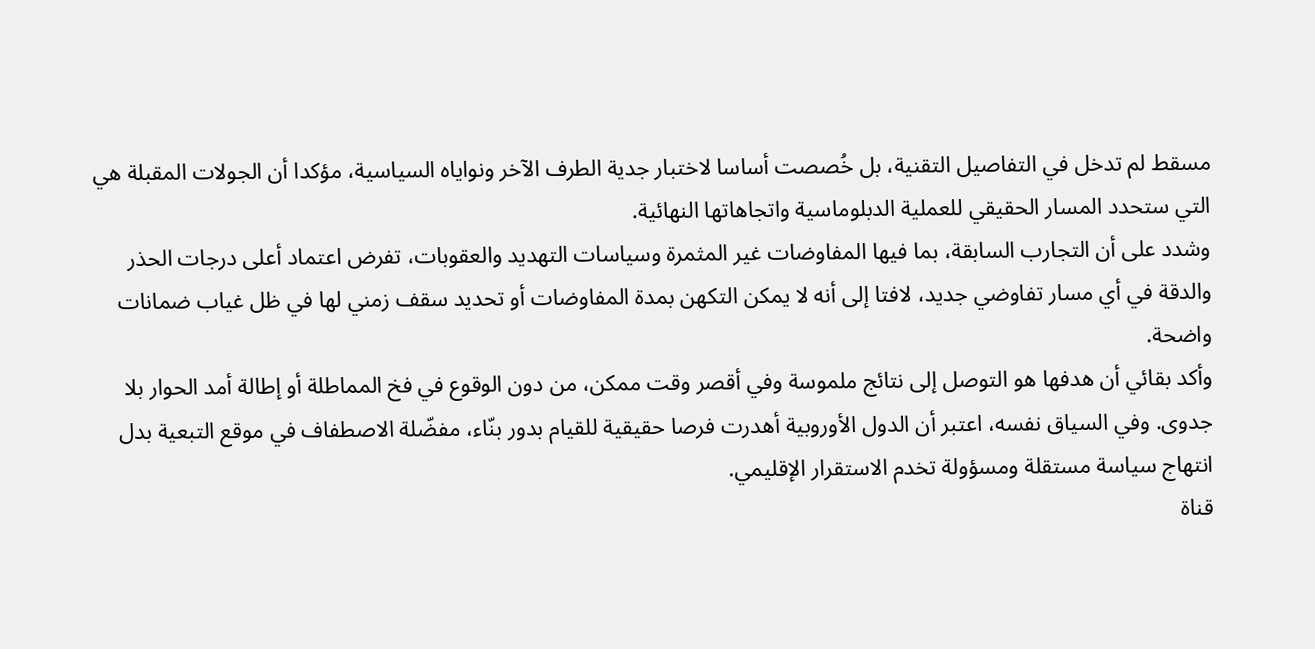مسقط لم تدخل في التفاصيل التقنية، بل خُصصت أساسا لاختبار جدية الطرف الآخر ونواياه السياسية، مؤكدا أن الجولات المقبلة هي التي ستحدد المسار الحقيقي للعملية الدبلوماسية واتجاهاتها النهائية.
وشدد على أن التجارب السابقة، بما فيها المفاوضات غير المثمرة وسياسات التهديد والعقوبات، تفرض اعتماد أعلى درجات الحذر والدقة في أي مسار تفاوضي جديد، لافتا إلى أنه لا يمكن التكهن بمدة المفاوضات أو تحديد سقف زمني لها في ظل غياب ضمانات واضحة.
وأكد بقائي أن هدفها هو التوصل إلى نتائج ملموسة وفي أقصر وقت ممكن، من دون الوقوع في فخ المماطلة أو إطالة أمد الحوار بلا جدوى. وفي السياق نفسه، اعتبر أن الدول الأوروبية أهدرت فرصا حقيقية للقيام بدور بنّاء، مفضّلة الاصطفاف في موقع التبعية بدل انتهاج سياسة مستقلة ومسؤولة تخدم الاستقرار الإقليمي.
قناة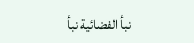نبأ الفضائية نبأ